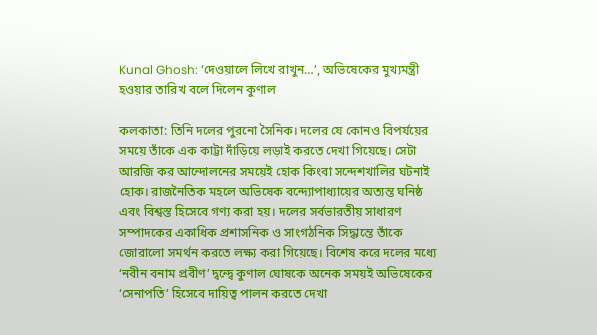Kunal Ghosh: ‘দেওয়ালে লিখে রাখুন…’, অভিষেকের মুখ্যমন্ত্রী হওয়ার তারিখ বলে দিলেন কুণাল

কলকাতা: তিনি দলের পুরনো সৈনিক। দলের যে কোনও বিপর্যয়ের সময়ে তাঁকে এক কাট্টা দাঁড়িয়ে লড়াই করতে দেখা গিয়েছে। সেটা আরজি কর আন্দোলনের সময়েই হোক কিংবা সন্দেশখালির ঘটনাই হোক। রাজনৈতিক মহলে অভিষেক বন্দ্যোপাধ্যায়ের অত্যন্ত ঘনিষ্ঠ এবং বিশ্বস্ত হিসেবে গণ্য করা হয়। দলের সর্বভারতীয় সাধারণ সম্পাদকের একাধিক প্রশাসনিক ও সাংগঠনিক সিদ্ধান্তে তাঁকে জোরালো সমর্থন করতে লক্ষ্য করা গিয়েছে। বিশেষ করে দলের মধ্যে ‘নবীন বনাম প্রবীণ’ দ্বন্দ্বে কুণাল ঘোষকে অনেক সময়ই অভিষেকের ‘সেনাপতি’ হিসেবে দায়িত্ব পালন করতে দেখা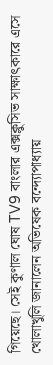গিয়েছে। সেই কুণাল ঘোষ TV9 বাংলার এক্সক্লুসিভ সাক্ষাৎকারে এসে খোলাখুলি জানালেন অভিষেক বন্দ্যোপাধ্যায়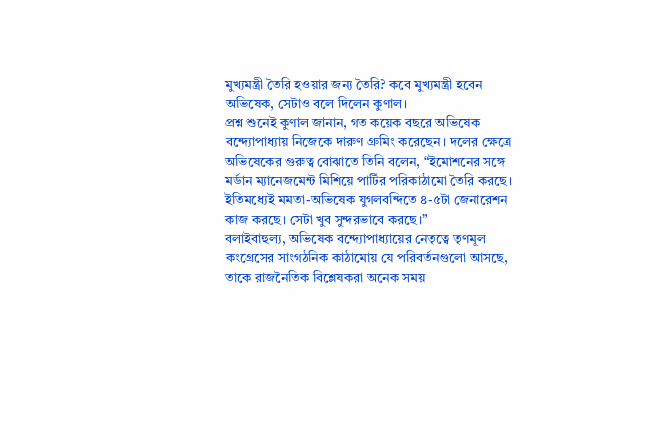মুখ্যমন্ত্রী তৈরি হওয়ার জন্য তৈরি? কবে মুখ্যমন্ত্রী হবেন অভিষেক, সেটাও বলে দিলেন কুণাল।
প্রশ্ন শুনেই কুণাল জানান, গত কয়েক বছরে অভিষেক বন্দ্যোপাধ্যায় নিজেকে দারুণ গ্রুমিং করেছেন। দলের ক্ষেত্রে অভিষেকের গুরুত্ব বোঝাতে তিনি বলেন, “ইমোশনের সঙ্গে মর্ডান ম্যানেজমেন্ট মিশিয়ে পার্টির পরিকাঠামো তৈরি করছে। ইতিমধ্যেই মমতা-অভিষেক যুগলবন্দিতে ৪-৫টা জেনারেশন কাজ করছে। সেটা খুব সুন্দরভাবে করছে।”
বলাইবাহুল্য, অভিষেক বন্দ্যোপাধ্যায়ের নেতৃত্বে তৃণমূল কংগ্রেসের সাংগঠনিক কাঠামোয় যে পরিবর্তনগুলো আসছে, তাকে রাজনৈতিক বিশ্লেষকরা অনেক সময়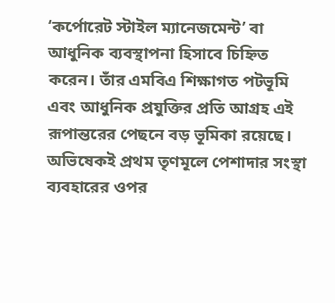‘কর্পোরেট স্টাইল ম্যানেজমেন্ট’ বা আধুনিক ব্যবস্থাপনা হিসাবে চিহ্নিত করেন। তাঁর এমবিএ শিক্ষাগত পটভূমি এবং আধুনিক প্রযুক্তির প্রতি আগ্রহ এই রূপান্তরের পেছনে বড় ভূমিকা রয়েছে। অভিষেকই প্রথম তৃণমূলে পেশাদার সংস্থা ব্যবহারের ওপর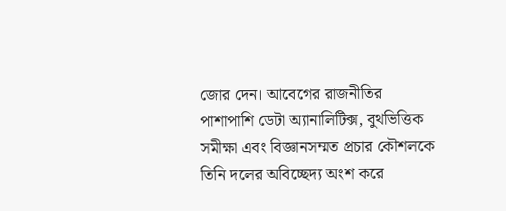জোর দেন। আবেগের রাজনীতির পাশাপাশি ডেটা অ্যানালিটিক্স, বুথভিত্তিক সমীক্ষা এবং বিজ্ঞানসম্মত প্রচার কৌশলকে তিনি দলের অবিচ্ছেদ্য অংশ করে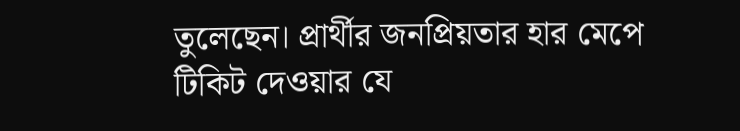তুলেছেন। প্রার্থীর জনপ্রিয়তার হার মেপে টিকিট দেওয়ার যে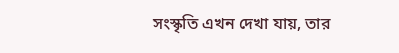সংস্কৃতি এখন দেখা যায়, তার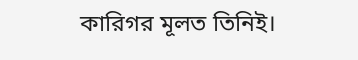কারিগর মূলত তিনিই।